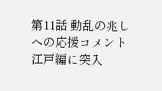第11話 動乱の兆しへの応援コメント
江戸編に突入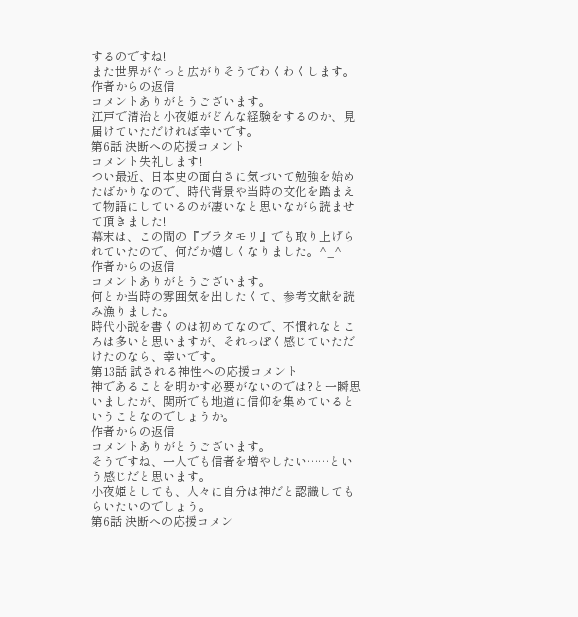するのですね!
また世界がぐっと広がりそうでわくわくします。
作者からの返信
コメントありがとうございます。
江戸で清治と小夜姫がどんな経験をするのか、見届けていただければ幸いです。
第6話 決断への応援コメント
コメント失礼します!
つい最近、日本史の面白さに気づいて勉強を始めたばかりなので、時代背景や当時の文化を踏まえて物語にしているのが凄いなと思いながら読ませて頂きました!
幕末は、この間の『ブラタモリ』でも取り上げられていたので、何だか嬉しくなりました。^_^
作者からの返信
コメントありがとうございます。
何とか当時の雰囲気を出したくて、参考文献を読み漁りました。
時代小説を書くのは初めてなので、不慣れなところは多いと思いますが、それっぽく感じていただけたのなら、幸いです。
第13話 試される神性への応援コメント
神であることを明かす必要がないのでは?と一瞬思いましたが、関所でも地道に信仰を集めているということなのでしょうか。
作者からの返信
コメントありがとうございます。
そうですね、一人でも信者を増やしたい……という感じだと思います。
小夜姫としても、人々に自分は神だと認識してもらいたいのでしょう。
第6話 決断への応援コメン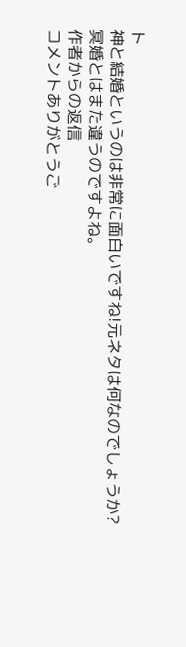ト
神と結婚というのは非常に面白いですね!元ネタは何なのでしょうか?
冥婚とはまた違うのですよね。
作者からの返信
コメントありがとうご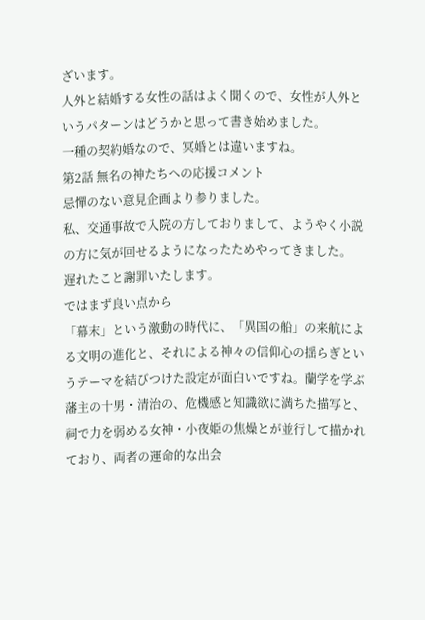ざいます。
人外と結婚する女性の話はよく聞くので、女性が人外というパターンはどうかと思って書き始めました。
一種の契約婚なので、冥婚とは違いますね。
第2話 無名の神たちへの応援コメント
忌憚のない意見企画より参りました。
私、交通事故で入院の方しておりまして、ようやく小説の方に気が回せるようになったためやってきました。
遅れたこと謝罪いたします。
ではまず良い点から
「幕末」という激動の時代に、「異国の船」の来航による文明の進化と、それによる神々の信仰心の揺らぎというテーマを結びつけた設定が面白いですね。蘭学を学ぶ藩主の十男・清治の、危機感と知識欲に満ちた描写と、祠で力を弱める女神・小夜姫の焦燥とが並行して描かれており、両者の運命的な出会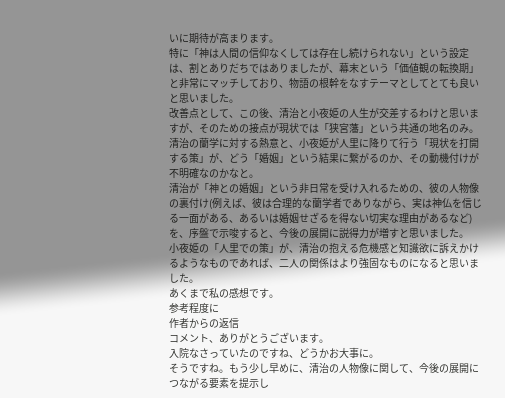いに期待が高まります。
特に「神は人間の信仰なくしては存在し続けられない」という設定は、割とありだちではありましたが、幕末という「価値観の転換期」と非常にマッチしており、物語の根幹をなすテーマとしてとても良いと思いました。
改善点として、この後、清治と小夜姫の人生が交差するわけと思いますが、そのための接点が現状では「狭宮藩」という共通の地名のみ。
清治の蘭学に対する熱意と、小夜姫が人里に降りて行う「現状を打開する策」が、どう「婚姻」という結果に繋がるのか、その動機付けが不明確なのかなと。
清治が「神との婚姻」という非日常を受け入れるための、彼の人物像の裏付け(例えば、彼は合理的な蘭学者でありながら、実は神仏を信じる一面がある、あるいは婚姻せざるを得ない切実な理由があるなど)を、序盤で示唆すると、今後の展開に説得力が増すと思いました。
小夜姫の「人里での策」が、清治の抱える危機感と知識欲に訴えかけるようなものであれば、二人の関係はより強固なものになると思いました。
あくまで私の感想です。
参考程度に
作者からの返信
コメント、ありがとうございます。
入院なさっていたのですね、どうかお大事に。
そうですね。もう少し早めに、清治の人物像に関して、今後の展開につながる要素を提示し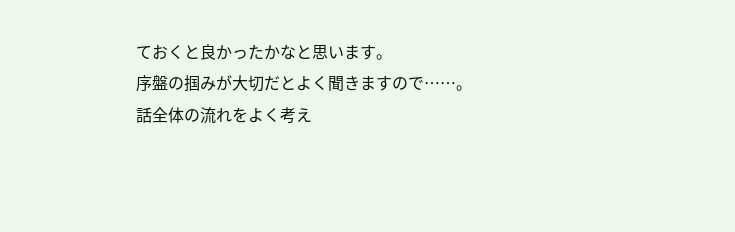ておくと良かったかなと思います。
序盤の掴みが大切だとよく聞きますので……。
話全体の流れをよく考え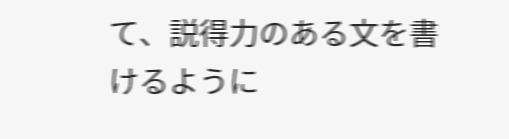て、説得力のある文を書けるように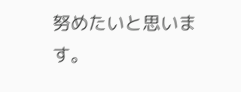努めたいと思います。